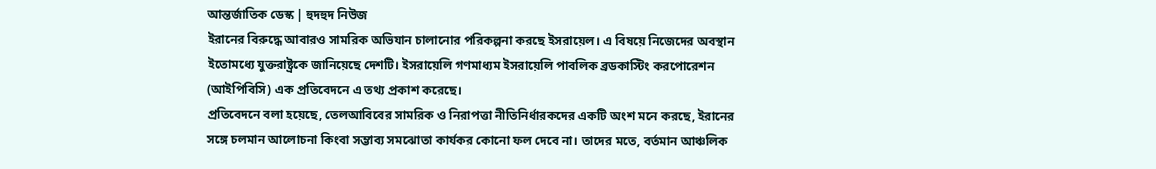আন্তর্জাতিক ডেস্ক | হুদহুদ নিউজ
ইরানের বিরুদ্ধে আবারও সামরিক অভিযান চালানোর পরিকল্পনা করছে ইসরায়েল। এ বিষয়ে নিজেদের অবস্থান ইতোমধ্যে যুক্তরাষ্ট্রকে জানিয়েছে দেশটি। ইসরায়েলি গণমাধ্যম ইসরায়েলি পাবলিক ব্রডকাস্টিং করপোরেশন (আইপিবিসি) এক প্রতিবেদনে এ তথ্য প্রকাশ করেছে।
প্রতিবেদনে বলা হয়েছে, তেলআবিবের সামরিক ও নিরাপত্তা নীতিনির্ধারকদের একটি অংশ মনে করছে, ইরানের সঙ্গে চলমান আলোচনা কিংবা সম্ভাব্য সমঝোতা কার্যকর কোনো ফল দেবে না। তাদের মতে, বর্তমান আঞ্চলিক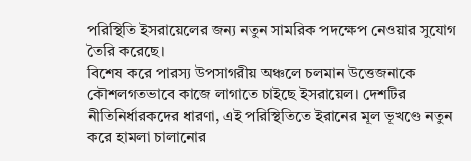পরিস্থিতি ইসরায়েলের জন্য নতুন সামরিক পদক্ষেপ নেওয়ার সুযোগ তৈরি করেছে।
বিশেষ করে পারস্য উপসাগরীয় অঞ্চলে চলমান উত্তেজনাকে কৌশলগতভাবে কাজে লাগাতে চাইছে ইসরায়েল। দেশটির নীতিনির্ধারকদের ধারণা, এই পরিস্থিতিতে ইরানের মূল ভূখণ্ডে নতুন করে হামলা চালানোর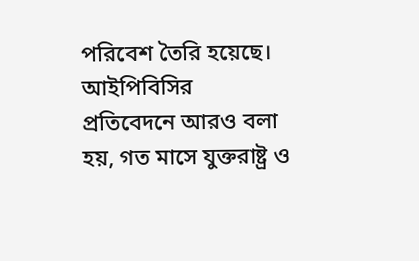পরিবেশ তৈরি হয়েছে।
আইপিবিসির প্রতিবেদনে আরও বলা হয়, গত মাসে যুক্তরাষ্ট্র ও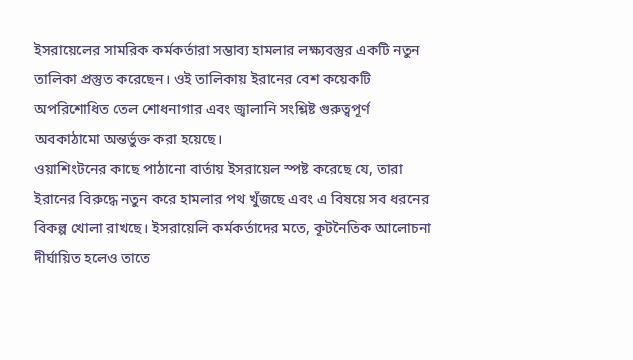ইসরায়েলের সামরিক কর্মকর্তারা সম্ভাব্য হামলার লক্ষ্যবস্তুর একটি নতুন তালিকা প্রস্তুত করেছেন। ওই তালিকায় ইরানের বেশ কয়েকটি অপরিশোধিত তেল শোধনাগার এবং জ্বালানি সংশ্লিষ্ট গুরুত্বপূর্ণ অবকাঠামো অন্তর্ভুক্ত করা হয়েছে।
ওয়াশিংটনের কাছে পাঠানো বার্তায় ইসরায়েল স্পষ্ট করেছে যে, তারা ইরানের বিরুদ্ধে নতুন করে হামলার পথ খুঁজছে এবং এ বিষয়ে সব ধরনের বিকল্প খোলা রাখছে। ইসরায়েলি কর্মকর্তাদের মতে, কূটনৈতিক আলোচনা দীর্ঘায়িত হলেও তাতে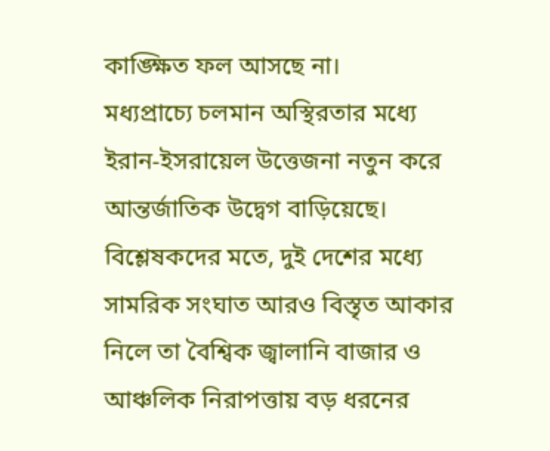কাঙ্ক্ষিত ফল আসছে না।
মধ্যপ্রাচ্যে চলমান অস্থিরতার মধ্যে ইরান-ইসরায়েল উত্তেজনা নতুন করে আন্তর্জাতিক উদ্বেগ বাড়িয়েছে। বিশ্লেষকদের মতে, দুই দেশের মধ্যে সামরিক সংঘাত আরও বিস্তৃত আকার নিলে তা বৈশ্বিক জ্বালানি বাজার ও আঞ্চলিক নিরাপত্তায় বড় ধরনের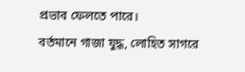প্রভাব ফেলতে পারে।
বর্তমানে গাজা যুদ্ধ, লোহিত সাগরে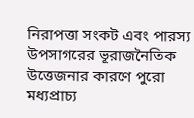নিরাপত্তা সংকট এবং পারস্য উপসাগরের ভূরাজনৈতিক উত্তেজনার কারণে পুরো মধ্যপ্রাচ্য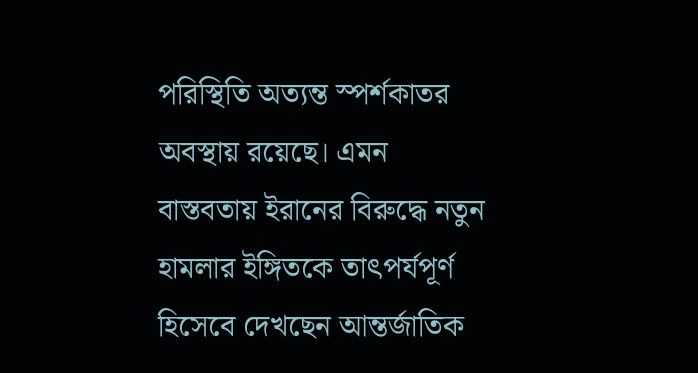পরিস্থিতি অত্যন্ত স্পর্শকাতর অবস্থায় রয়েছে। এমন বাস্তবতায় ইরানের বিরুদ্ধে নতুন হামলার ইঙ্গিতকে তাৎপর্যপূর্ণ হিসেবে দেখছেন আন্তর্জাতিক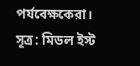পর্যবেক্ষকেরা।
সূত্র: মিডল ইস্ট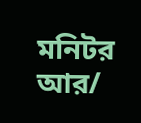মনিটর
আর/